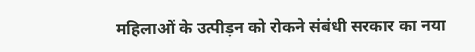महिलाओं के उत्पीड़न को रोकने संबंधी सरकार का नया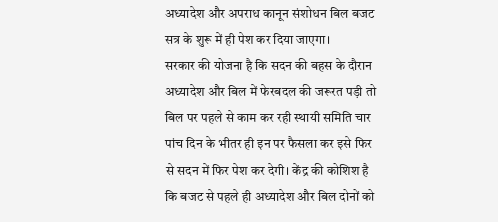अध्यादेश और अपराध कानून संशोधन बिल बजट सत्र के शुरू में ही पेश कर दिया जाएगा।
सरकार की योजना है कि सदन की बहस के दौरान अध्यादेश और बिल में फेरबदल की जरूरत पड़ी तो बिल पर पहले से काम कर रही स्थायी समिति चार पांच दिन के भीतर ही इन पर फैसला कर इसे फिर से सदन में फिर पेश कर देगी। केंद्र की कोशिश है कि बजट से पहले ही अध्यादेश और बिल दोनों को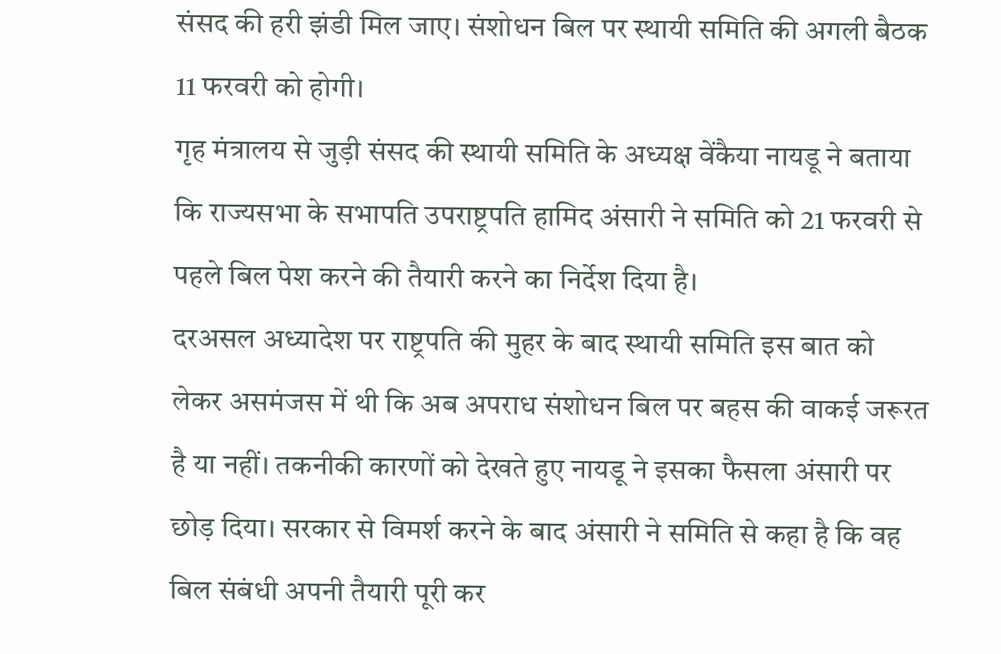संसद की हरी झंडी मिल जाए। संशोधन बिल पर स्थायी समिति की अगली बैठक 11 फरवरी को होगी।
गृह मंत्रालय से जुड़ी संसद की स्थायी समिति के अध्यक्ष वेंकैया नायडू ने बताया कि राज्यसभा के सभापति उपराष्ट्रपति हामिद अंसारी ने समिति को 21 फरवरी से पहले बिल पेश करने की तैयारी करने का निर्देश दिया है।
दरअसल अध्यादेश पर राष्ट्रपति की मुहर के बाद स्थायी समिति इस बात को लेकर असमंजस में थी कि अब अपराध संशोधन बिल पर बहस की वाकई जरूरत है या नहीं। तकनीकी कारणों को देखते हुए नायडू ने इसका फैसला अंसारी पर छोड़ दिया। सरकार से विमर्श करने के बाद अंसारी ने समिति से कहा है कि वह बिल संबंधी अपनी तैयारी पूरी कर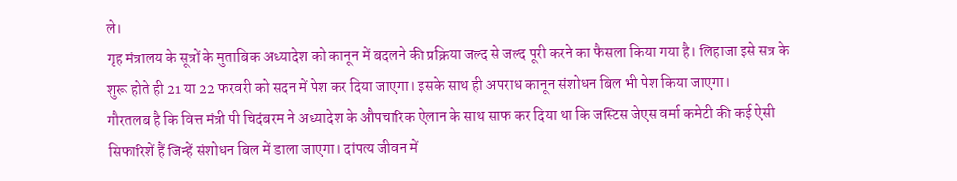ले।
गृह मंत्रालय के सूत्रों के मुताबिक अध्यादेश को कानून में बदलने की प्रक्रिया जल्द से जल्द पूरी करने का फैसला किया गया है। लिहाजा इसे सत्र के शुरू होते ही 21 या 22 फरवरी को सदन में पेश कर दिया जाएगा। इसके साथ ही अपराध कानून संशोधन बिल भी पेश किया जाएगा।
गौरतलब है कि वित्त मंत्री पी चिदंबरम ने अध्यादेश के औपचारिक ऐलान के साथ साफ कर दिया था कि जस्टिस जेएस वर्मा कमेटी की कई ऐसी सिफारिशें हैं जिन्हें संशोधन बिल में डाला जाएगा। दांपत्य जीवन में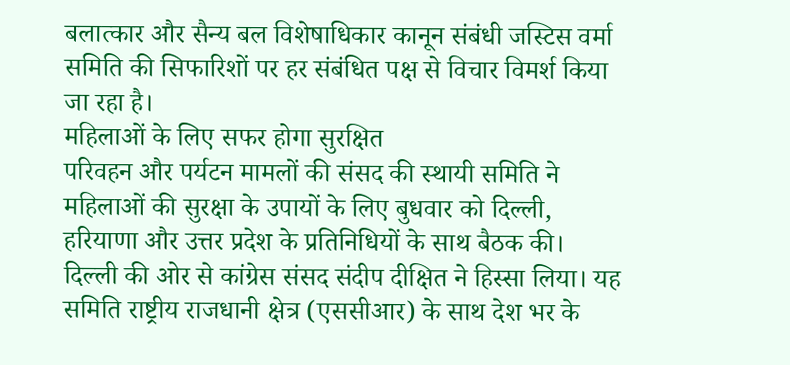बलात्कार और सैन्य बल विशेषाधिकार कानून संबंधी जस्टिस वर्मा समिति की सिफारिशों पर हर संबंधित पक्ष से विचार विमर्श किया जा रहा है।
महिलाओं के लिए सफर होगा सुरक्षित
परिवहन और पर्यटन मामलों की संसद की स्थायी समिति ने महिलाओं की सुरक्षा के उपायों के लिए बुधवार को दिल्ली, हरियाणा और उत्तर प्रदेश के प्रतिनिधियों के साथ बैठक की। दिल्ली की ओर से कांग्रेस संसद संदीप दीक्षित ने हिस्सा लिया। यह समिति राष्ट्रीय राजधानी क्षेत्र (एससीआर) के साथ देश भर के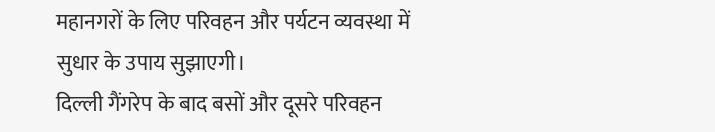महानगरों के लिए परिवहन और पर्यटन व्यवस्था में सुधार के उपाय सुझाएगी।
दिल्ली गैंगरेप के बाद बसों और दूसरे परिवहन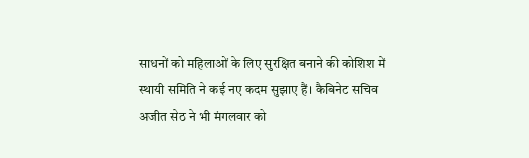साधनों को महिलाओं के लिए सुरक्षित बनाने की कोशिश में स्थायी समिति ने कई नए कदम सुझाए हैं। कैबिनेट सचिव अजीत सेठ ने भी मंगलवार को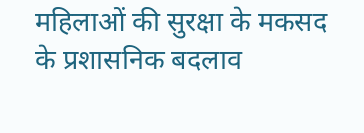महिलाओं की सुरक्षा के मकसद के प्रशासनिक बदलाव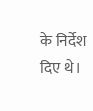के निर्देश दिए थे।